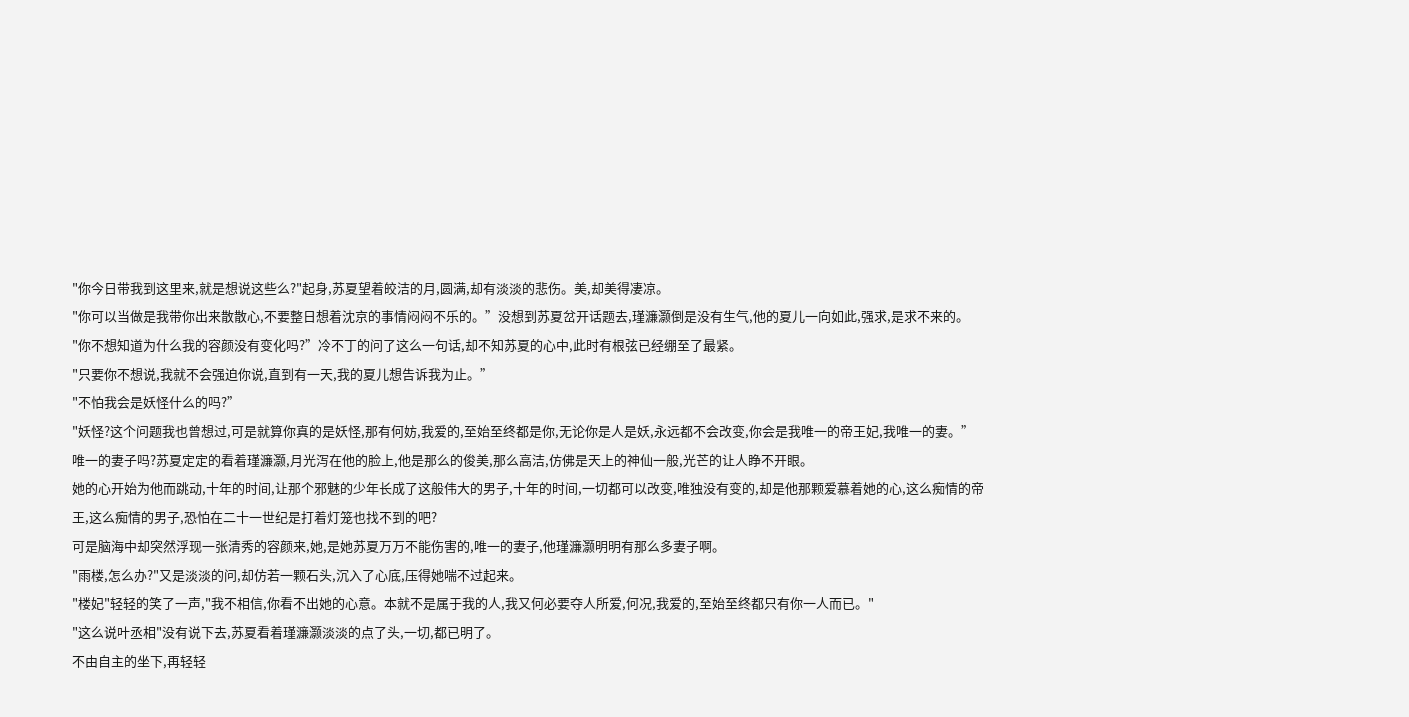"你今日带我到这里来,就是想说这些么?"起身,苏夏望着皎洁的月,圆满,却有淡淡的悲伤。美,却美得凄凉。
"你可以当做是我带你出来散散心,不要整日想着沈京的事情闷闷不乐的。”没想到苏夏岔开话题去,瑾濂灏倒是没有生气,他的夏儿一向如此,强求,是求不来的。
"你不想知道为什么我的容颜没有变化吗?”冷不丁的问了这么一句话,却不知苏夏的心中,此时有根弦已经绷至了最紧。
"只要你不想说,我就不会强迫你说,直到有一天,我的夏儿想告诉我为止。”
"不怕我会是妖怪什么的吗?”
"妖怪?这个问题我也曾想过,可是就算你真的是妖怪,那有何妨,我爱的,至始至终都是你,无论你是人是妖,永远都不会改变,你会是我唯一的帝王妃,我唯一的妻。”
唯一的妻子吗?苏夏定定的看着瑾濂灏,月光泻在他的脸上,他是那么的俊美,那么高洁,仿佛是天上的神仙一般,光芒的让人睁不开眼。
她的心开始为他而跳动,十年的时间,让那个邪魅的少年长成了这般伟大的男子,十年的时间,一切都可以改变,唯独没有变的,却是他那颗爱慕着她的心,这么痴情的帝王,这么痴情的男子,恐怕在二十一世纪是打着灯笼也找不到的吧?
可是脑海中却突然浮现一张清秀的容颜来,她,是她苏夏万万不能伤害的,唯一的妻子,他瑾濂灏明明有那么多妻子啊。
"雨楼,怎么办?"又是淡淡的问,却仿若一颗石头,沉入了心底,压得她喘不过起来。
"楼妃"轻轻的笑了一声,"我不相信,你看不出她的心意。本就不是属于我的人,我又何必要夺人所爱,何况,我爱的,至始至终都只有你一人而已。"
"这么说叶丞相"没有说下去,苏夏看着瑾濂灏淡淡的点了头,一切,都已明了。
不由自主的坐下,再轻轻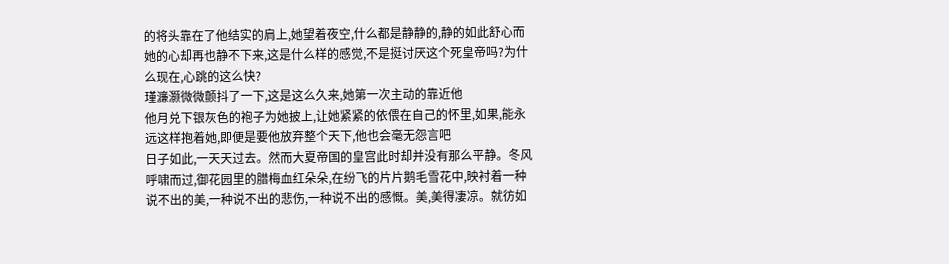的将头靠在了他结实的肩上,她望着夜空,什么都是静静的,静的如此舒心而她的心却再也静不下来,这是什么样的感觉,不是挺讨厌这个死皇帝吗?为什么现在,心跳的这么快?
瑾濂灏微微颤抖了一下,这是这么久来,她第一次主动的靠近他
他月兑下银灰色的袍子为她披上,让她紧紧的依偎在自己的怀里,如果,能永远这样抱着她,即便是要他放弃整个天下,他也会毫无怨言吧
日子如此,一天天过去。然而大夏帝国的皇宫此时却并没有那么平静。冬风呼啸而过,御花园里的腊梅血红朵朵,在纷飞的片片鹅毛雪花中,映衬着一种说不出的美,一种说不出的悲伤,一种说不出的感慨。美,美得凄凉。就彷如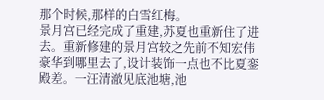那个时候,那样的白雪红梅。
景月宫已经完成了重建,苏夏也重新住了进去。重新修建的景月宫较之先前不知宏伟豪华到哪里去了,设计装饰一点也不比夏銮殿差。一汪清澈见底池塘,池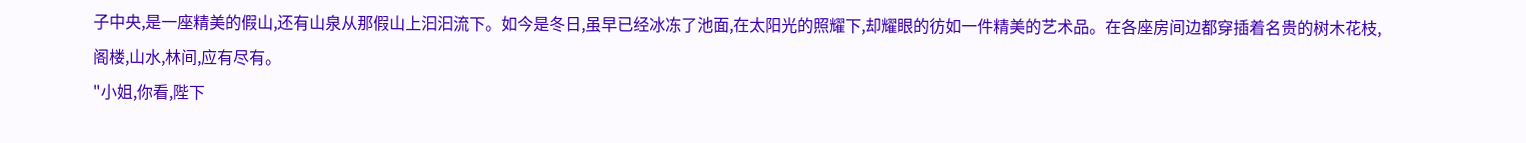子中央,是一座精美的假山,还有山泉从那假山上汩汩流下。如今是冬日,虽早已经冰冻了池面,在太阳光的照耀下,却耀眼的彷如一件精美的艺术品。在各座房间边都穿插着名贵的树木花枝,阁楼,山水,林间,应有尽有。
"小姐,你看,陛下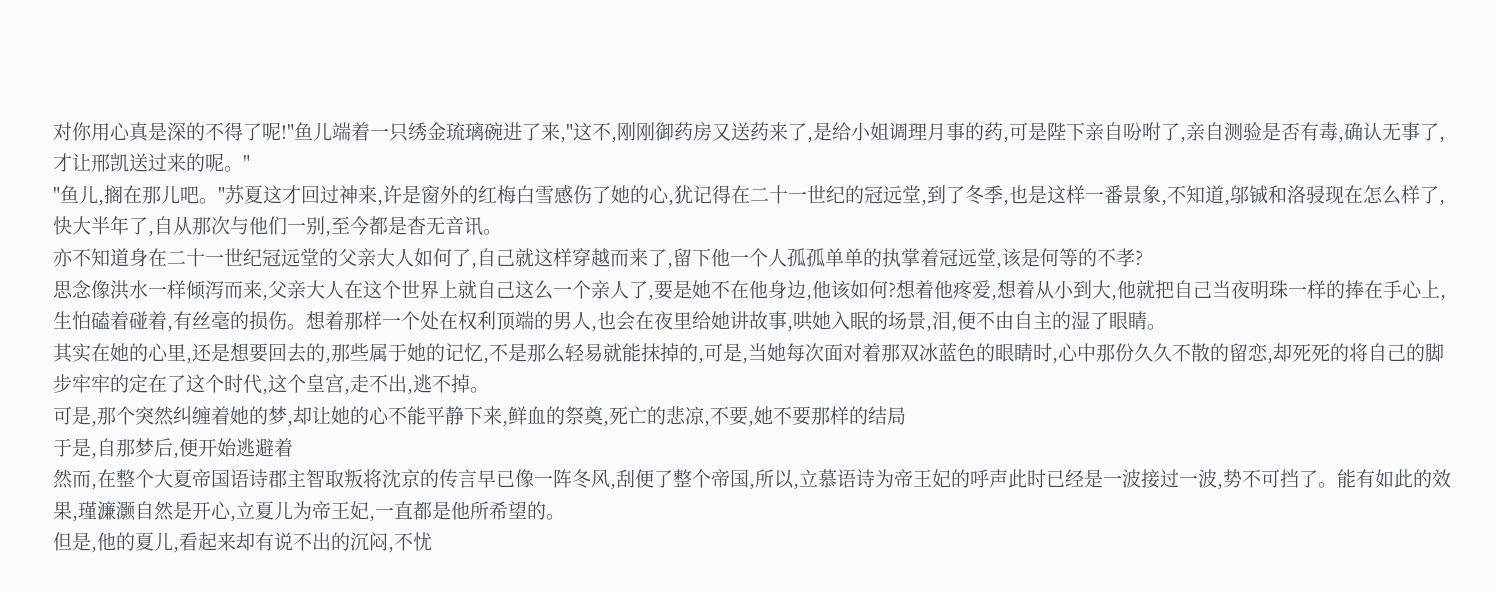对你用心真是深的不得了呢!"鱼儿端着一只绣金琉璃碗进了来,"这不,刚刚御药房又送药来了,是给小姐调理月事的药,可是陛下亲自吩咐了,亲自测验是否有毒,确认无事了,才让邢凯送过来的呢。"
"鱼儿,搁在那儿吧。"苏夏这才回过神来,许是窗外的红梅白雪感伤了她的心,犹记得在二十一世纪的冠远堂,到了冬季,也是这样一番景象,不知道,邬铖和洛骎现在怎么样了,快大半年了,自从那次与他们一别,至今都是杳无音讯。
亦不知道身在二十一世纪冠远堂的父亲大人如何了,自己就这样穿越而来了,留下他一个人孤孤单单的执掌着冠远堂,该是何等的不孝?
思念像洪水一样倾泻而来,父亲大人在这个世界上就自己这么一个亲人了,要是她不在他身边,他该如何?想着他疼爱,想着从小到大,他就把自己当夜明珠一样的捧在手心上,生怕磕着碰着,有丝毫的损伤。想着那样一个处在权利顶端的男人,也会在夜里给她讲故事,哄她入眠的场景,泪,便不由自主的湿了眼睛。
其实在她的心里,还是想要回去的,那些属于她的记忆,不是那么轻易就能抹掉的,可是,当她每次面对着那双冰蓝色的眼睛时,心中那份久久不散的留恋,却死死的将自己的脚步牢牢的定在了这个时代,这个皇宫,走不出,逃不掉。
可是,那个突然纠缠着她的梦,却让她的心不能平静下来,鲜血的祭奠,死亡的悲凉,不要,她不要那样的结局
于是,自那梦后,便开始逃避着
然而,在整个大夏帝国语诗郡主智取叛将沈京的传言早已像一阵冬风,刮便了整个帝国,所以,立慕语诗为帝王妃的呼声此时已经是一波接过一波,势不可挡了。能有如此的效果,瑾濂灏自然是开心,立夏儿为帝王妃,一直都是他所希望的。
但是,他的夏儿,看起来却有说不出的沉闷,不忧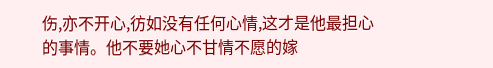伤,亦不开心,彷如没有任何心情,这才是他最担心的事情。他不要她心不甘情不愿的嫁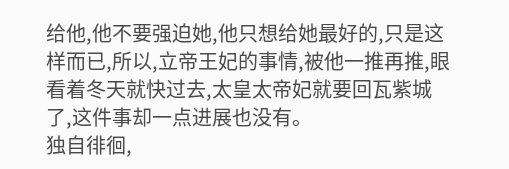给他,他不要强迫她,他只想给她最好的,只是这样而已,所以,立帝王妃的事情,被他一推再推,眼看着冬天就快过去,太皇太帝妃就要回瓦紫城了,这件事却一点进展也没有。
独自徘徊,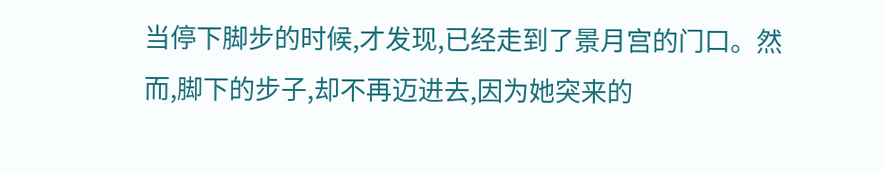当停下脚步的时候,才发现,已经走到了景月宫的门口。然而,脚下的步子,却不再迈进去,因为她突来的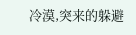冷漠,突来的躲避